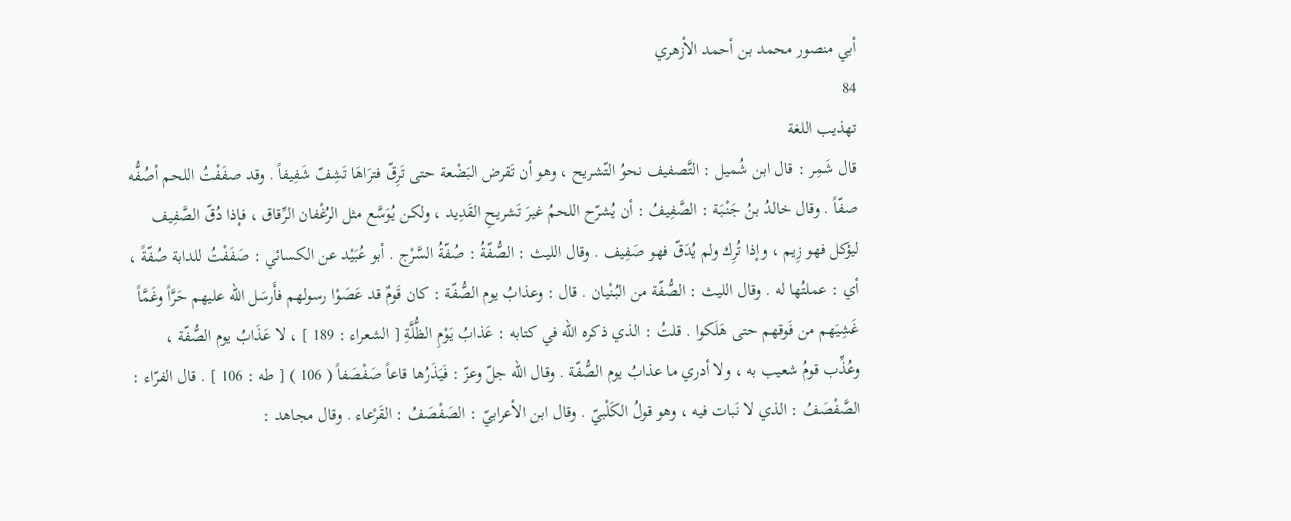أبي منصور محمد بن أحمد الأزهري
84
تهذيب اللغة
قال شَمِر : قال ابن شُميل : التَّصفيف نحوُ التّشريح ، وهو أن تَقرض البَضْعة حتى تَرِقّ فترَاهَا تَشِفّ شَفِيفاً . وقد صفَفْتُ اللحم أصُفُّه صفّاً . وقال خالدُ بنُ جَنْبَة : الصَّفِيفُ : أن يُشرّح اللحمُ غيرَ تَشريحِ القَدِيد ، ولكن يُوَسَّع مثل الرُغْفان الرِّقاق ، فإذا دُقّ الصَّفِيف ليؤكل فهو زِيم ، وإذا تُرِك ولم يُدَقّ فهو صَفِيف . وقال الليث : الصُّفّةُ : صُفّةُ السَّرْج . أبو عُبَيْد عن الكسائي : صَفَفْتُ للدابة صُفّةً ، أي : عملتُها له . وقال الليث : الصُّفّة من البُنْيان . قال : وعذابُ يوم الصُّفّة : كان قَومٌ قد عَصَوْا رسولهم فأَرسَل اللّه عليهم حَرَّاً وغَمَّاً غَشِيَهم من فَوقهم حتى هَلَكوا . قلتُ : الذي ذكره اللّه في كتابه : عَذابُ يَوْمِ الظُّلَّةِ [ الشعراء : 189 ] ، لا عَذَابُ يوم الصُّفّة ، وعُذِّب قومُ شعيب به ، ولا أدري ما عذابُ يوم الصُّفّة . وقال اللّه جلّ وعزّ : فَيَذَرُها قاعاً صَفْصَفاً ( 106 ) [ طه : 106 ] . قال الفرّاء : الصَّفْصَفُ : الذي لا نَبات فيه ، وهو قولُ الكَلْبيّ . وقال ابن الأعرابيّ : الصَفْصَفُ : القَرْعاء . وقال مجاهد :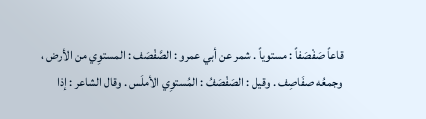قاعاً صَفْصَفاً : مستوياً . شمر عن أبي عمرو : الصَّفْصَف : المستوِي من الأرض ، وجمعُه صفَاصِف . وقيل : الصَفْصَفُ : المُستوِي الأملَس . وقال الشاعر : إذا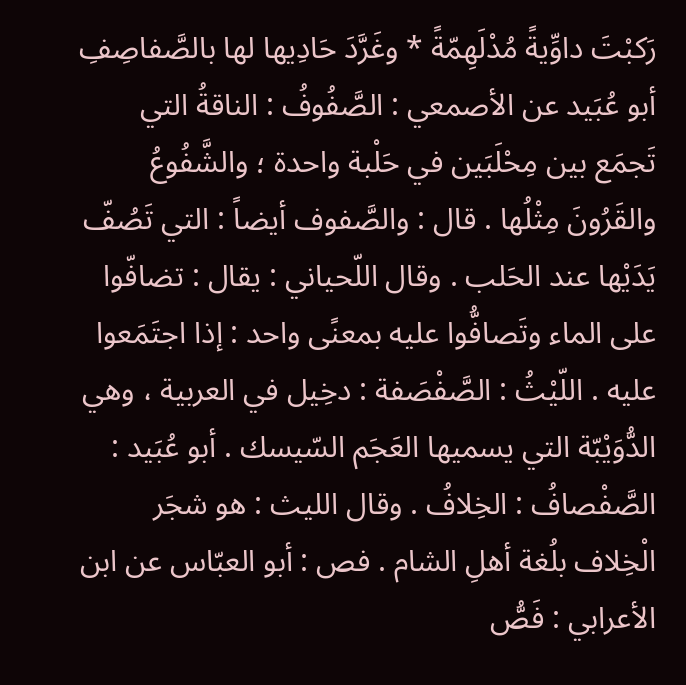رَكبْتَ داوِّيةً مُدْلَهِمّةً * وغَرَّدَ حَادِيها لها بالصَّفاصِفِ أبو عُبَيد عن الأصمعي : الصَّفُوفُ : الناقةُ التي تَجمَع بين مِحْلَبَين في حَلْبة واحدة ؛ والشَّفُوعُ والقَرُونَ مِثْلُها . قال : والصَّفوف أيضاً : التي تَصُفّ يَدَيْها عند الحَلب . وقال اللّحياني : يقال : تضافّوا على الماء وتَصافُّوا عليه بمعنًى واحد : إذا اجتَمَعوا عليه . اللّيْثُ : الصَّفْصَفة : دخِيل في العربية ، وهي الدُّوَيْبّة التي يسميها العَجَم السّيسك . أبو عُبَيد : الصَّفْصافُ : الخِلافُ . وقال الليث : هو شجَر الْخِلاف بلُغة أهلِ الشام . فص : أبو العبّاس عن ابن الأعرابي : فَصُّ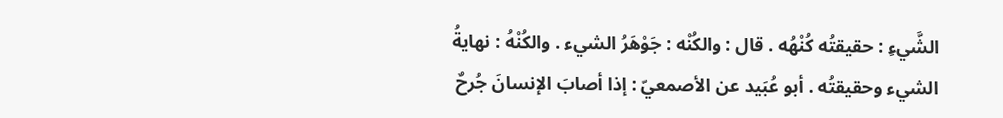الشَّيءِ : حقيقتُه كُنْهُه . قال : والكُنْه : جَوْهَرُ الشيء . والكُنْهُ : نهايةُ الشيء وحقيقتُه . أبو عُبَيد عن الأصمعيّ : إذا أصابَ الإنسانَ جُرحٌ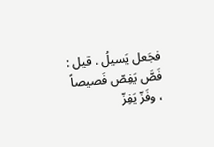فجَعل يَسيلُ . قيل : فَصَّ يَفِصّ فَصيصاً ، وفَزّ يَفِزّ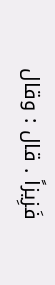فَزِيزاً . قال : وقال